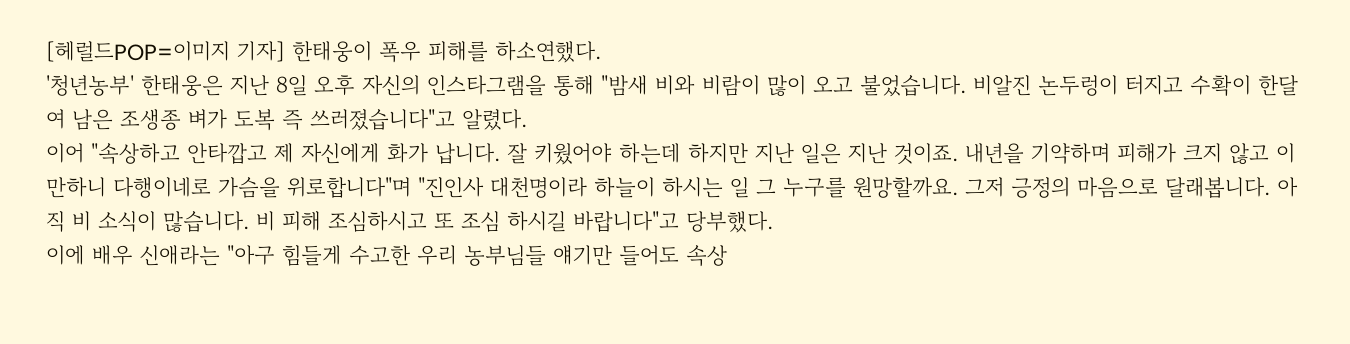[헤럴드POP=이미지 기자] 한태웅이 폭우 피해를 하소연했다.
'청년농부' 한태웅은 지난 8일 오후 자신의 인스타그램을 통해 "밤새 비와 비람이 많이 오고 불었습니다. 비알진 논두렁이 터지고 수확이 한달여 남은 조생종 벼가 도복 즉 쓰러졌습니다"고 알렸다.
이어 "속상하고 안타깝고 제 자신에게 화가 납니다. 잘 키웠어야 하는데 하지만 지난 일은 지난 것이죠. 내년을 기약하며 피해가 크지 않고 이만하니 다행이네로 가슴을 위로합니다"며 "진인사 대천명이라 하늘이 하시는 일 그 누구를 원망할까요. 그저 긍정의 마음으로 달래봅니다. 아직 비 소식이 많습니다. 비 피해 조심하시고 또 조심 하시길 바랍니다"고 당부했다.
이에 배우 신애라는 "아구 힘들게 수고한 우리 농부님들 얘기만 들어도 속상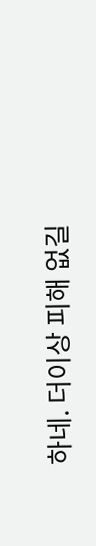하네. 더이상 피해 없길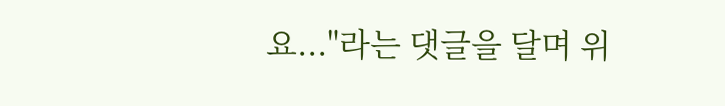요..."라는 댓글을 달며 위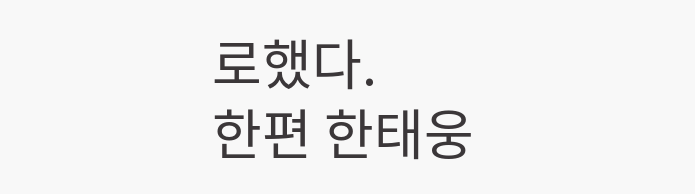로했다.
한편 한태웅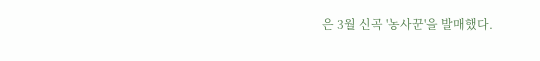은 3월 신곡 '농사꾼'을 발매했다.